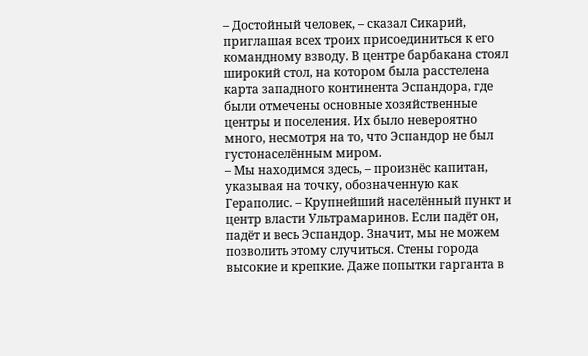– Достойный человек, – сказал Сикарий, приглашая всех троих присоединиться к его командному взводу. В центре барбакана стоял широкий стол, на котором была расстелена карта западного континента Эспандора, где были отмечены основные хозяйственные центры и поселения. Их было невероятно много, несмотря на то, что Эспандор не был густонаселённым миром.
– Мы находимся здесь, – произнёс капитан, указывая на точку, обозначенную как Гераполис. – Крупнейший населённый пункт и центр власти Ультрамаринов. Если падёт он, падёт и весь Эспандор. Значит, мы не можем позволить этому случиться. Стены города высокие и крепкие. Даже попытки гарганта в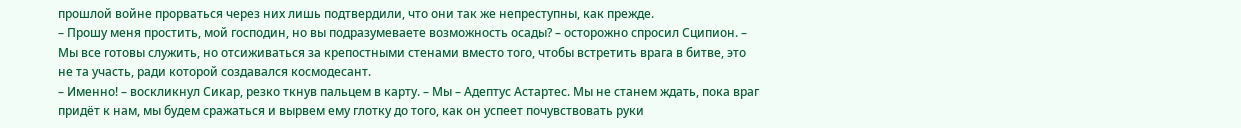прошлой войне прорваться через них лишь подтвердили, что они так же непреступны, как прежде.
– Прошу меня простить, мой господин, но вы подразумеваете возможность осады? – осторожно спросил Сципион. – Мы все готовы служить, но отсиживаться за крепостными стенами вместо того, чтобы встретить врага в битве, это не та участь, ради которой создавался космодесант.
– Именно! – воскликнул Сикар, резко ткнув пальцем в карту. – Мы – Адептус Астартес. Мы не станем ждать, пока враг придёт к нам, мы будем сражаться и вырвем ему глотку до того, как он успеет почувствовать руки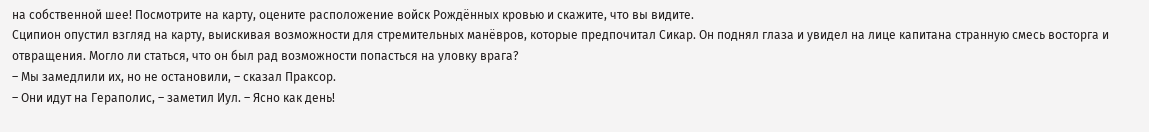на собственной шее! Посмотрите на карту, оцените расположение войск Рождённых кровью и скажите, что вы видите.
Сципион опустил взгляд на карту, выискивая возможности для стремительных манёвров, которые предпочитал Сикар. Он поднял глаза и увидел на лице капитана странную смесь восторга и отвращения. Могло ли статься, что он был рад возможности попасться на уловку врага?
– Мы замедлили их, но не остановили, – сказал Праксор.
– Они идут на Гераполис, – заметил Иул. – Ясно как день!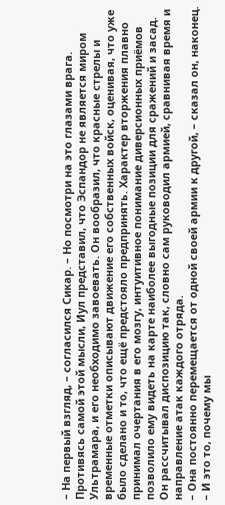– На первый взгляд, – согласился Сикар. – Но посмотри на это глазами врага.
Противясь самой этой мысли, Иул представил, что Эспандор не является миром Ультрамара, и его необходимо завоевать. Он вообразил, что красные стрелы и временные отметки описывают движение его собственных войск, оценивая, что уже было сделано и то, что ещё предстояло предпринять. Характер вторжения плавно принимал очертания в его мозгу, интуитивное понимание диверсионных приёмов позволило ему видеть на карте наиболее выгодные позиции для сражений и засад. Он рассчитывал диспозицию так, словно сам руководил армией, сравнивая время и направление атак каждого отряда.
– Она постоянно перемещается от одной своей армии к другой, – сказал он, наконец.
– И это то, почему мы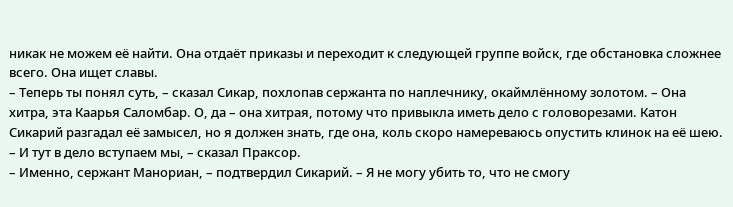никак не можем её найти. Она отдаёт приказы и переходит к следующей группе войск, где обстановка сложнее всего. Она ищет славы.
– Теперь ты понял суть, – сказал Сикар, похлопав сержанта по наплечнику, окаймлённому золотом. – Она хитра, эта Каарья Саломбар. О, да – она хитрая, потому что привыкла иметь дело с головорезами. Катон Сикарий разгадал её замысел, но я должен знать, где она, коль скоро намереваюсь опустить клинок на её шею.
– И тут в дело вступаем мы, – сказал Праксор.
– Именно, сержант Манориан, – подтвердил Сикарий. – Я не могу убить то, что не смогу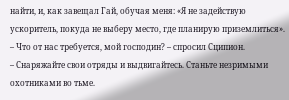найти, и, как завещал Гай, обучая меня: «Я не задействую ускоритель, покуда не выберу место, где планирую приземлиться».
– Что от нас требуется, мой господин? – спросил Сципион.
– Снаряжайте свои отряды и выдвигайтесь. Станьте незримыми охотниками во тьме.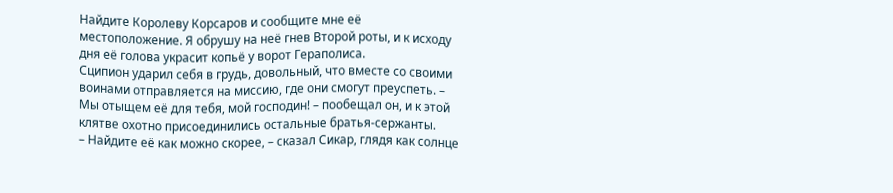Найдите Королеву Корсаров и сообщите мне её местоположение. Я обрушу на неё гнев Второй роты, и к исходу дня её голова украсит копьё у ворот Гераполиса.
Сципион ударил себя в грудь, довольный, что вместе со своими воинами отправляется на миссию, где они смогут преуспеть. – Мы отыщем её для тебя, мой господин! – пообещал он, и к этой клятве охотно присоединились остальные братья-сержанты.
– Найдите её как можно скорее, – сказал Сикар, глядя как солнце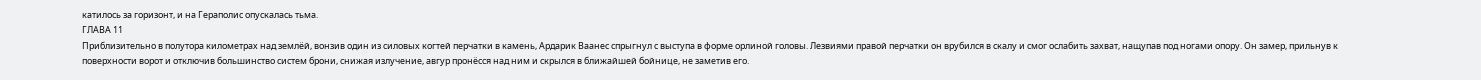катилось за горизонт, и на Гераполис опускалась тьма.
ГЛАВА 11
Приблизительно в полутора километрах над землёй, вонзив один из силовых когтей перчатки в камень, Ардарик Ваанес спрыгнул с выступа в форме орлиной головы. Лезвиями правой перчатки он врубился в скалу и смог ослабить захват, нащупав под ногами опору. Он замер, прильнув к поверхности ворот и отключив большинство систем брони, снижая излучение, авгур пронёсся над ним и скрылся в ближайшей бойнице, не заметив его.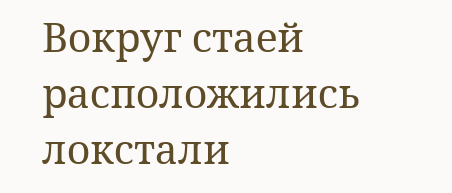Вокруг стаей расположились локстали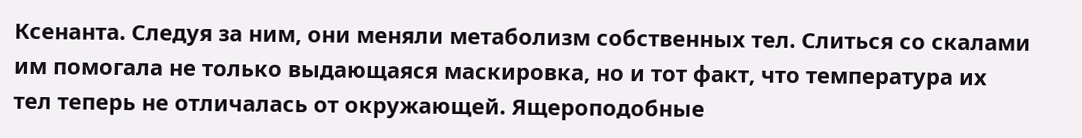Ксенанта. Следуя за ним, они меняли метаболизм собственных тел. Слиться со скалами им помогала не только выдающаяся маскировка, но и тот факт, что температура их тел теперь не отличалась от окружающей. Ящероподобные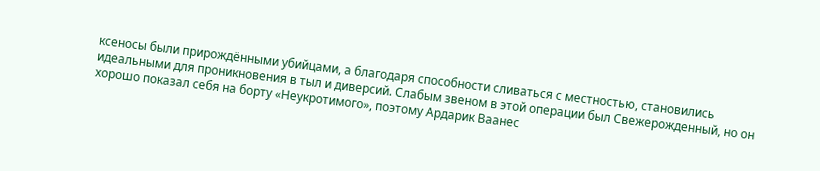ксеносы были прирождёнными убийцами, а благодаря способности сливаться с местностью, становились идеальными для проникновения в тыл и диверсий. Слабым звеном в этой операции был Свежерожденный, но он хорошо показал себя на борту «Неукротимого», поэтому Ардарик Ваанес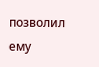позволил ему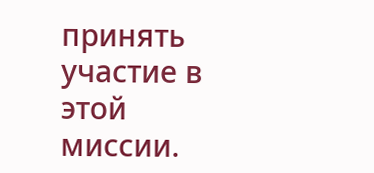принять участие в этой миссии.